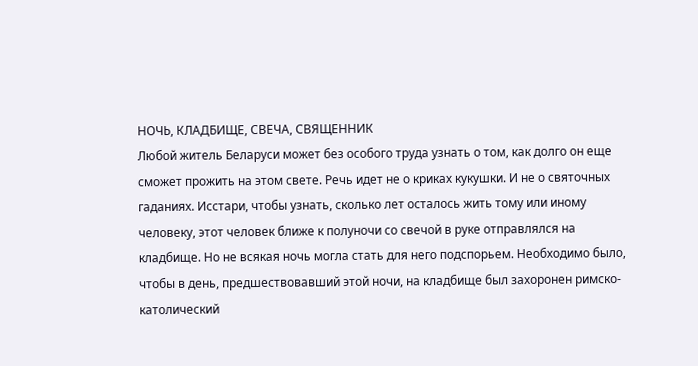НОЧЬ, КЛАДБИЩЕ, СВЕЧА, СВЯЩЕННИК
Любой житель Беларуси может без особого труда узнать о том, как долго он еще сможет прожить на этом свете. Речь идет не о криках кукушки. И не о святочных гаданиях. Исстари, чтобы узнать, сколько лет осталось жить тому или иному человеку, этот человек ближе к полуночи со свечой в руке отправлялся на кладбище. Но не всякая ночь могла стать для него подспорьем. Необходимо было, чтобы в день, предшествовавший этой ночи, на кладбище был захоронен римско-католический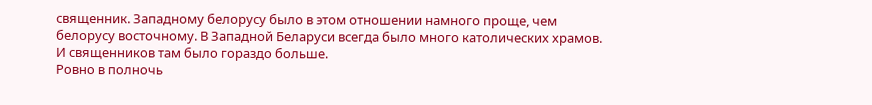священник. Западному белорусу было в этом отношении намного проще, чем белорусу восточному. В Западной Беларуси всегда было много католических храмов. И священников там было гораздо больше.
Ровно в полночь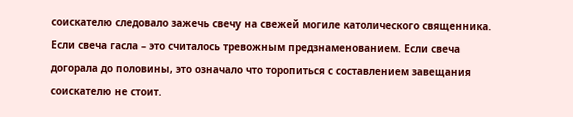соискателю следовало зажечь свечу на свежей могиле католического священника. Если свеча гасла – это считалось тревожным предзнаменованием. Если свеча догорала до половины, это означало что торопиться с составлением завещания соискателю не стоит.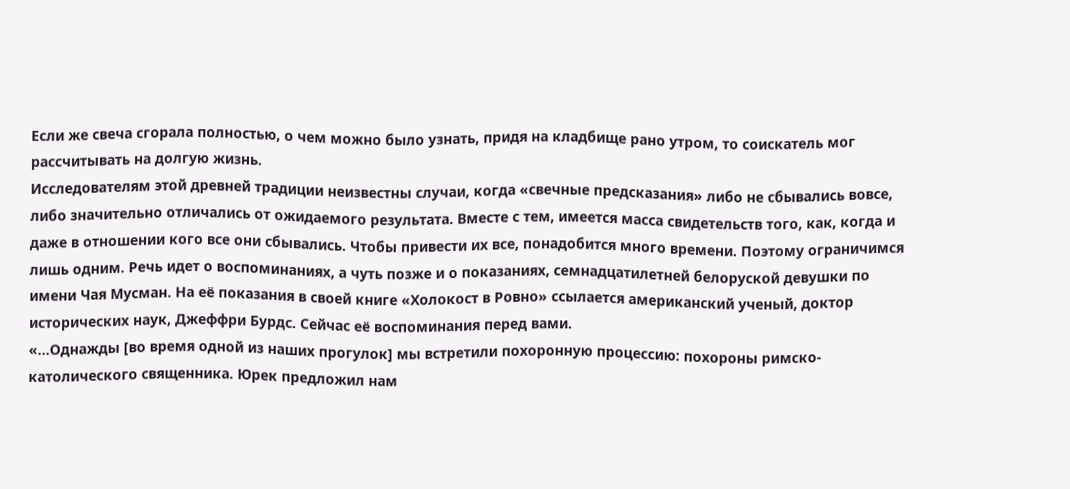Если же свеча сгорала полностью, о чем можно было узнать, придя на кладбище рано утром, то соискатель мог рассчитывать на долгую жизнь.
Исследователям этой древней традиции неизвестны случаи, когда «свечные предсказания» либо не сбывались вовсе, либо значительно отличались от ожидаемого результата. Вместе с тем, имеется масса свидетельств того, как, когда и даже в отношении кого все они сбывались. Чтобы привести их все, понадобится много времени. Поэтому ограничимся лишь одним. Речь идет о воспоминаниях, а чуть позже и о показаниях, семнадцатилетней белоруской девушки по имени Чая Мусман. На её показания в своей книге «Холокост в Ровно» ссылается американский ученый, доктор исторических наук, Джеффри Бурдс. Сейчас её воспоминания перед вами.
«…Однажды [во время одной из наших прогулок] мы встретили похоронную процессию: похороны римско-католического священника. Юрек предложил нам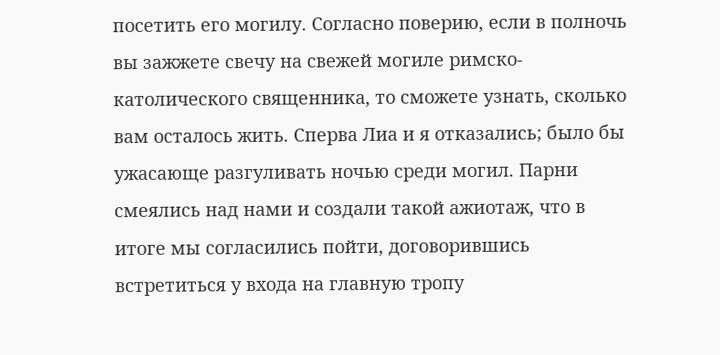посетить его могилу. Согласно поверию, если в полночь вы зажжете свечу на свежей могиле римско-католического священника, то сможете узнать, сколько вам осталось жить. Сперва Лиа и я отказались; было бы ужасающе разгуливать ночью среди могил. Парни смеялись над нами и создали такой ажиотаж, что в итоге мы согласились пойти, договорившись встретиться у входа на главную тропу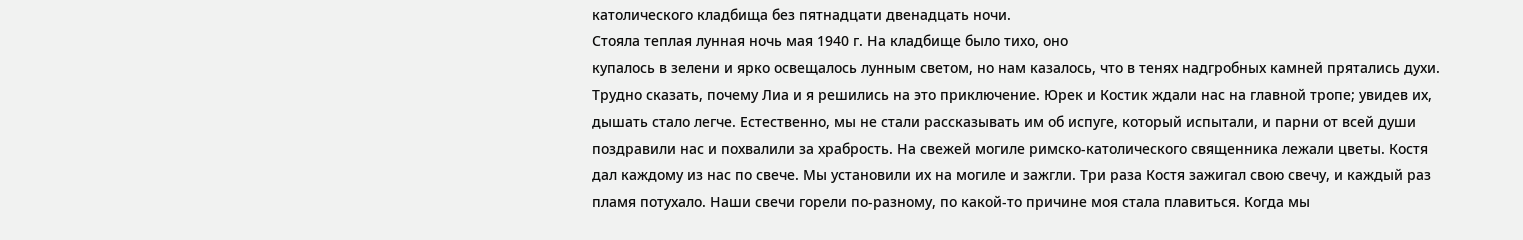католического кладбища без пятнадцати двенадцать ночи.
Стояла теплая лунная ночь мая 1940 г. На кладбище было тихо, оно
купалось в зелени и ярко освещалось лунным светом, но нам казалось, что в тенях надгробных камней прятались духи. Трудно сказать, почему Лиа и я решились на это приключение. Юрек и Костик ждали нас на главной тропе; увидев их, дышать стало легче. Естественно, мы не стали рассказывать им об испуге, который испытали, и парни от всей души поздравили нас и похвалили за храбрость. На свежей могиле римско-католического священника лежали цветы. Костя дал каждому из нас по свече. Мы установили их на могиле и зажгли. Три раза Костя зажигал свою свечу, и каждый раз пламя потухало. Наши свечи горели по-разному, по какой-то причине моя стала плавиться. Когда мы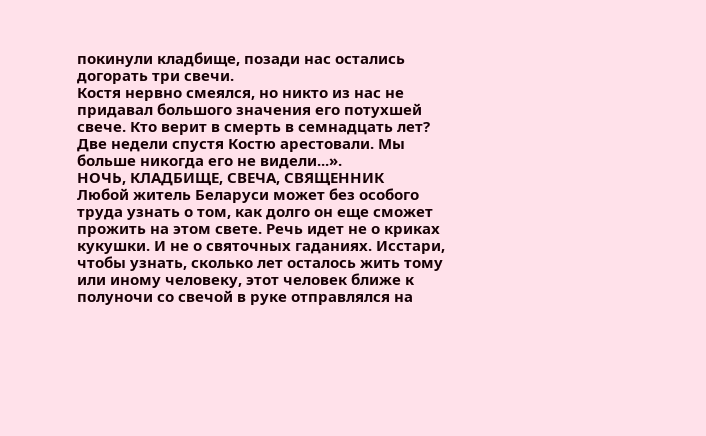покинули кладбище, позади нас остались догорать три свечи.
Костя нервно смеялся, но никто из нас не придавал большого значения его потухшей свече. Кто верит в смерть в семнадцать лет?
Две недели спустя Костю арестовали. Мы больше никогда его не видели...».
НОЧЬ, КЛАДБИЩЕ, СВЕЧА, СВЯЩЕННИК
Любой житель Беларуси может без особого труда узнать о том, как долго он еще сможет прожить на этом свете. Речь идет не о криках кукушки. И не о святочных гаданиях. Исстари, чтобы узнать, сколько лет осталось жить тому или иному человеку, этот человек ближе к полуночи со свечой в руке отправлялся на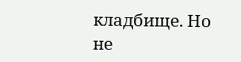кладбище. Но не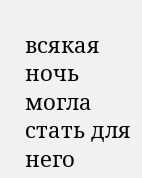всякая ночь могла стать для него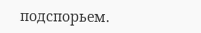подспорьем.